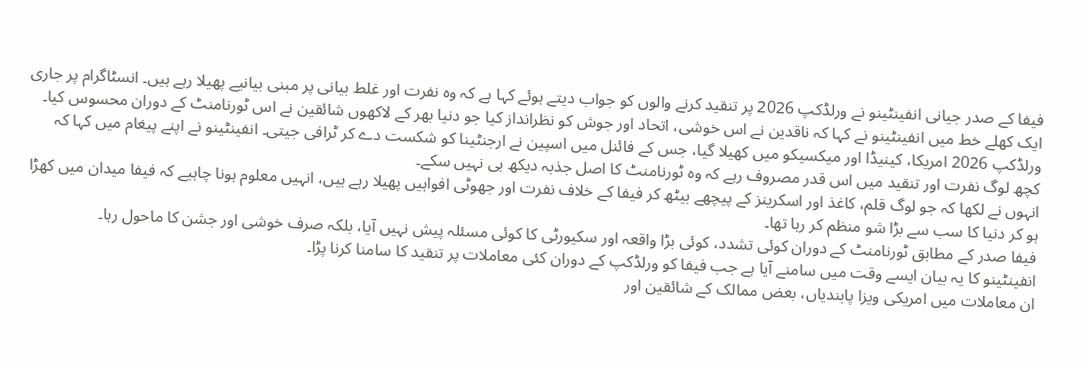فیفا کے صدر جیانی انفینٹینو نے ورلڈکپ 2026 پر تنقید کرنے والوں کو جواب دیتے ہوئے کہا ہے کہ وہ نفرت اور غلط بیانی پر مبنی بیانیے پھیلا رہے ہیں۔ انسٹاگرام پر جاری ایک کھلے خط میں انفینٹینو نے کہا کہ ناقدین نے اس خوشی، اتحاد اور جوش کو نظرانداز کیا جو دنیا بھر کے لاکھوں شائقین نے اس ٹورنامنٹ کے دوران محسوس کیا۔
ورلڈکپ 2026 امریکا، کینیڈا اور میکسیکو میں کھیلا گیا، جس کے فائنل میں اسپین نے ارجنٹینا کو شکست دے کر ٹرافی جیتی۔ انفینٹینو نے اپنے پیغام میں کہا کہ کچھ لوگ نفرت اور تنقید میں اس قدر مصروف رہے کہ وہ ٹورنامنٹ کا اصل جذبہ دیکھ ہی نہیں سکے۔
انہوں نے لکھا کہ جو لوگ قلم، کاغذ اور اسکرینز کے پیچھے بیٹھ کر فیفا کے خلاف نفرت اور جھوٹی افواہیں پھیلا رہے ہیں، انہیں معلوم ہونا چاہیے کہ فیفا میدان میں کھڑا ہو کر دنیا کا سب سے بڑا شو منظم کر رہا تھا۔
فیفا صدر کے مطابق ٹورنامنٹ کے دوران کوئی تشدد، کوئی بڑا واقعہ اور سکیورٹی کا کوئی مسئلہ پیش نہیں آیا، بلکہ صرف خوشی اور جشن کا ماحول رہا۔
انفینٹینو کا یہ بیان ایسے وقت میں سامنے آیا ہے جب فیفا کو ورلڈکپ کے دوران کئی معاملات پر تنقید کا سامنا کرنا پڑا۔
ان معاملات میں امریکی ویزا پابندیاں، بعض ممالک کے شائقین اور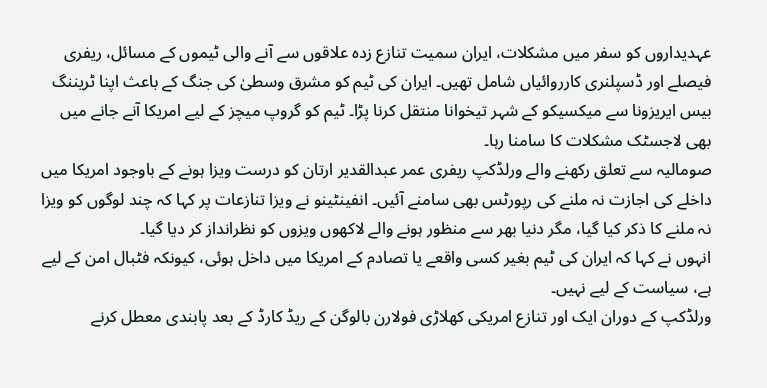عہدیداروں کو سفر میں مشکلات، ایران سمیت تنازع زدہ علاقوں سے آنے والی ٹیموں کے مسائل، ریفری فیصلے اور ڈسپلنری کارروائیاں شامل تھیں۔ ایران کی ٹیم کو مشرق وسطیٰ کی جنگ کے باعث اپنا ٹریننگ بیس ایریزونا سے میکسیکو کے شہر تیخوانا منتقل کرنا پڑا۔ ٹیم کو گروپ میچز کے لیے امریکا آنے جانے میں بھی لاجسٹک مشکلات کا سامنا رہا۔
صومالیہ سے تعلق رکھنے والے ورلڈکپ ریفری عمر عبدالقدیر ارتان کو درست ویزا ہونے کے باوجود امریکا میں داخلے کی اجازت نہ ملنے کی رپورٹس بھی سامنے آئیں۔ انفینٹینو نے ویزا تنازعات پر کہا کہ چند لوگوں کو ویزا نہ ملنے کا ذکر کیا گیا، مگر دنیا بھر سے منظور ہونے والے لاکھوں ویزوں کو نظرانداز کر دیا گیا۔
انہوں نے کہا کہ ایران کی ٹیم بغیر کسی واقعے یا تصادم کے امریکا میں داخل ہوئی، کیونکہ فٹبال امن کے لیے ہے، سیاست کے لیے نہیں۔
ورلڈکپ کے دوران ایک اور تنازع امریکی کھلاڑی فولارن بالوگن کے ریڈ کارڈ کے بعد پابندی معطل کرنے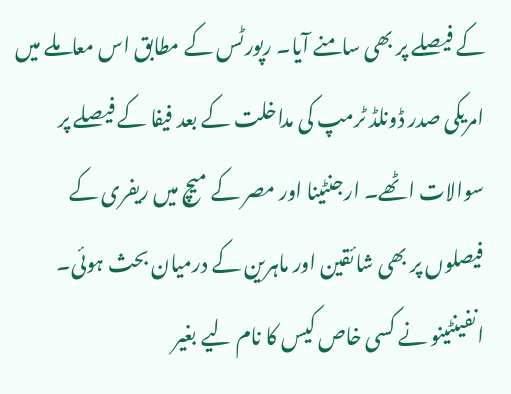کے فیصلے پر بھی سامنے آیا۔ رپورٹس کے مطابق اس معاملے میں امریکی صدر ڈونلڈ ٹرمپ کی مداخلت کے بعد فیفا کے فیصلے پر سوالات اٹھے۔ ارجنٹینا اور مصر کے میچ میں ریفری کے فیصلوں پر بھی شائقین اور ماہرین کے درمیان بحث ہوئی۔
انفینٹینو نے کسی خاص کیس کا نام لیے بغیر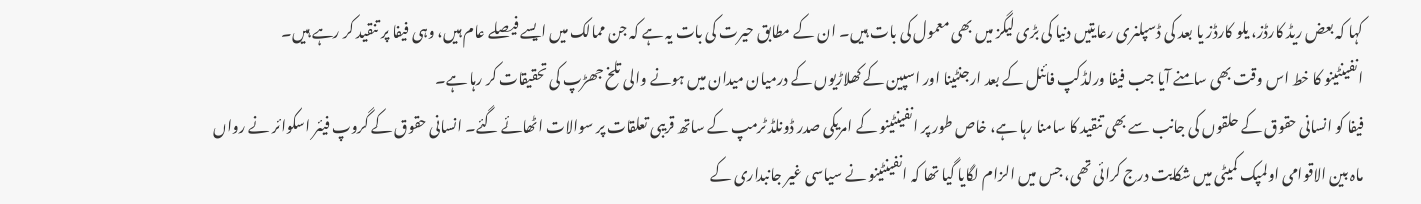کہا کہ بعض ریڈ کارڈز، یلو کارڈز یا بعد کی ڈسپلنری رعایتیں دنیا کی بڑی لیگز میں بھی معمول کی بات ہیں۔ ان کے مطابق حیرت کی بات یہ ہے کہ جن ممالک میں ایسے فیصلے عام ہیں، وہی فیفا پر تنقید کر رہے ہیں۔
انفینٹینو کا خط اس وقت بھی سامنے آیا جب فیفا ورلڈکپ فائنل کے بعد ارجنٹینا اور اسپین کے کھلاڑیوں کے درمیان میدان میں ہونے والی تلخ جھڑپ کی تحقیقات کر رہا ہے۔
فیفا کو انسانی حقوق کے حلقوں کی جانب سے بھی تنقید کا سامنا رہا ہے، خاص طور پر انفینٹینو کے امریکی صدر ڈونلڈ ٹرمپ کے ساتھ قریبی تعلقات پر سوالات اٹھائے گئے۔ انسانی حقوق کے گروپ فیئر اسکوائر نے رواں ماہ بین الاقوامی اولمپک کمیٹی میں شکایت درج کرائی تھی، جس میں الزام لگایا گیا تھا کہ انفینٹینو نے سیاسی غیر جانبداری کے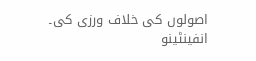اصولوں کی خلاف ورزی کی۔
انفینٹینو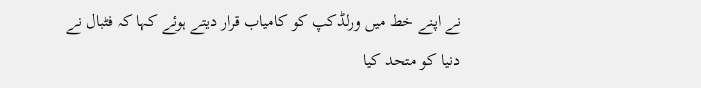نے اپنے خط میں ورلڈکپ کو کامیاب قرار دیتے ہوئے کہا کہ فٹبال نے دنیا کو متحد کیا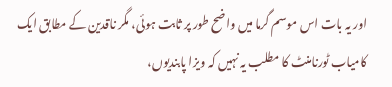اور یہ بات اس موسم گرما میں واضح طور پر ثابت ہوئی، مگر ناقدین کے مطابق ایک کامیاب ٹورنامنٹ کا مطلب یہ نہیں کہ ویزا پابندیوں،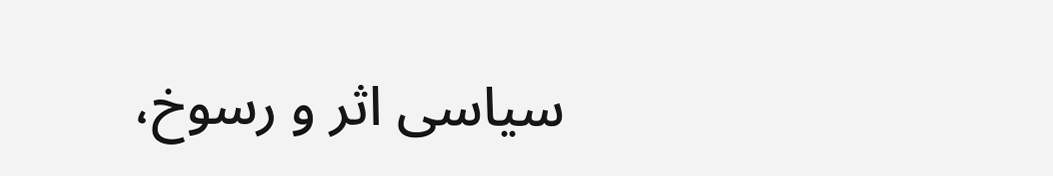سیاسی اثر و رسوخ،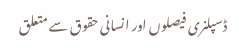ڈسپلنری فیصلوں اور انسانی حقوق سے متعلق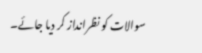سوالات کو نظرانداز کر دیا جائے۔